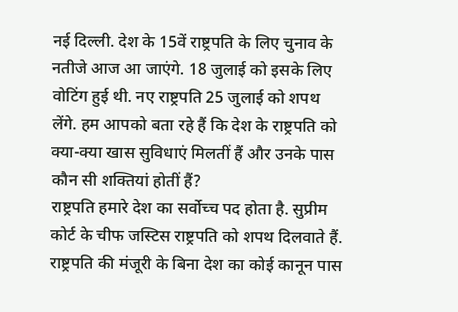नई दिल्ली. देश के 15वें राष्ट्रपति के लिए चुनाव के नतीजे आज आ जाएंगे. 18 जुलाई को इसके लिए वोटिंग हुई थी. नए राष्ट्रपति 25 जुलाई को शपथ लेंगे. हम आपको बता रहे हैं कि देश के राष्ट्रपति को क्या-क्या खास सुविधाएं मिलतीं हैं और उनके पास कौन सी शक्तियां होतीं हैं?
राष्ट्रपति हमारे देश का सर्वोच्च पद होता है. सुप्रीम कोर्ट के चीफ जस्टिस राष्ट्रपति को शपथ दिलवाते हैं. राष्ट्रपति की मंजूरी के बिना देश का कोई कानून पास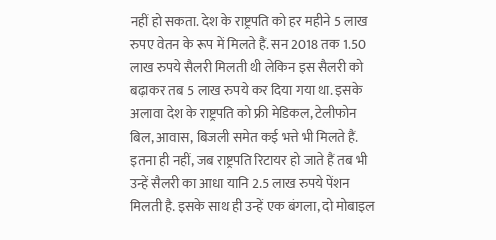नहीं हो सकता. देश के राष्ट्रपति को हर महीने 5 लाख रुपए वेतन के रूप में मिलते हैं. सन 2018 तक 1.50 लाख रुपये सैलरी मिलती थी लेकिन इस सैलरी को बढ़ाकर तब 5 लाख रुपये कर दिया गया था. इसके अलावा देश के राष्ट्रपति को फ्री मेडिकल, टेलीफोन बिल, आवास, बिजली समेत कई भत्ते भी मिलते हैं.
इतना ही नहीं, जब राष्ट्रपति रिटायर हो जाते हैं तब भी उन्हें सैलरी का आधा यानि 2.5 लाख रुपये पेंशन मिलती है. इसके साथ ही उन्हें एक बंगला, दो मोबाइल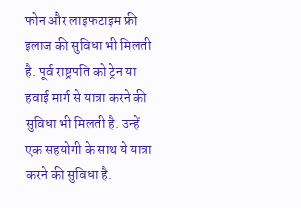फोन और लाइफटाइम फ्री इलाज की सुविधा भी मिलती है. पूर्व राष्ट्रपति को ट्रेन या हवाई मार्ग से यात्रा करने की सुविधा भी मिलती है. उन्हें एक सहयोगी के साथ ये यात्रा करने की सुविधा है.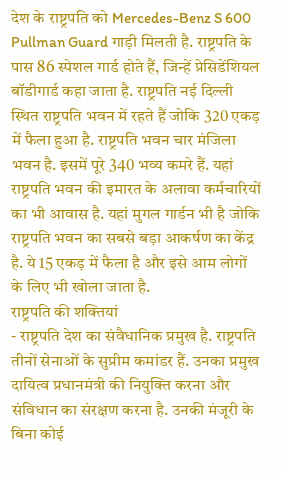देश के राष्ट्रपति को Mercedes-Benz S 600 Pullman Guard गाड़ी मिलती है. राष्ट्रपति के पास 86 स्पेशल गार्ड होते हैं, जिन्हें प्रेसिडेंशियल बॉडीगार्ड कहा जाता है. राष्ट्रपति नई दिल्ली स्थित राष्ट्रपति भवन में रहते हैं जोकि 320 एकड़ में फैला हुआ है. राष्ट्रपति भवन चार मंजिला भवन है. इसमें पूरे 340 भव्य कमरे हैं. यहां राष्ट्रपति भवन की इमारत के अलावा कर्मचारियों का भी आवास है. यहां मुगल गार्डन भी है जोकि राष्ट्रपति भवन का सबसे बड़ा आकर्षण का केंद्र है. ये 15 एकड़ में फैला है और इसे आम लोगों के लिए भी खोला जाता है.
राष्ट्रपति की शक्तियां
- राष्ट्रपति देश का संवैधानिक प्रमुख है. राष्ट्रपति तीनों सेनाओं के सुप्रीम कमांडर हैं. उनका प्रमुख दायित्व प्रधानमंत्री की नियुक्ति करना और संविधान का संरक्षण करना है. उनकी मंजूरी के बिना कोई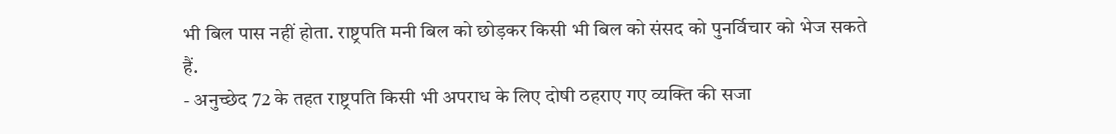भी बिल पास नहीं होता. राष्ट्रपति मनी बिल को छोड़कर किसी भी बिल को संसद को पुनर्विचार को भेज सकते हैं.
- अनुच्छेद 72 के तहत राष्ट्रपति किसी भी अपराध के लिए दोषी ठहराए गए व्यक्ति की सजा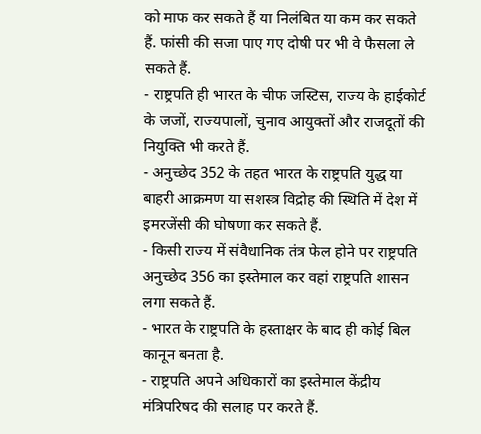को माफ कर सकते हैं या निलंबित या कम कर सकते हैं. फांसी की सजा पाए गए दोषी पर भी वे फैसला ले सकते हैं.
- राष्ट्रपति ही भारत के चीफ जस्टिस, राज्य के हाईकोर्ट के जजों, राज्यपालों, चुनाव आयुक्तों और राजदूतों की नियुक्ति भी करते हैं.
- अनुच्छेद 352 के तहत भारत के राष्ट्रपति युद्ध या बाहरी आक्रमण या सशस्त्र विद्रोह की स्थिति में देश में इमरजेंसी की घोषणा कर सकते हैं.
- किसी राज्य में संवैधानिक तंत्र फेल होने पर राष्ट्रपति अनुच्छेद 356 का इस्तेमाल कर वहां राष्ट्रपति शासन लगा सकते हैं.
- भारत के राष्ट्रपति के हस्ताक्षर के बाद ही कोई बिल कानून बनता है.
- राष्ट्रपति अपने अधिकारों का इस्तेमाल केंद्रीय मंत्रिपरिषद की सलाह पर करते हैं.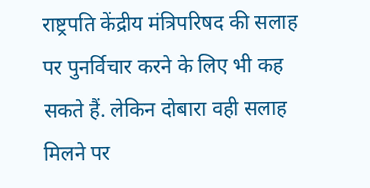राष्ट्रपति केंद्रीय मंत्रिपरिषद की सलाह पर पुनर्विचार करने के लिए भी कह सकते हैं. लेकिन दोबारा वही सलाह मिलने पर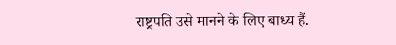राष्ट्रपति उसे मानने के लिए बाध्य हैं.